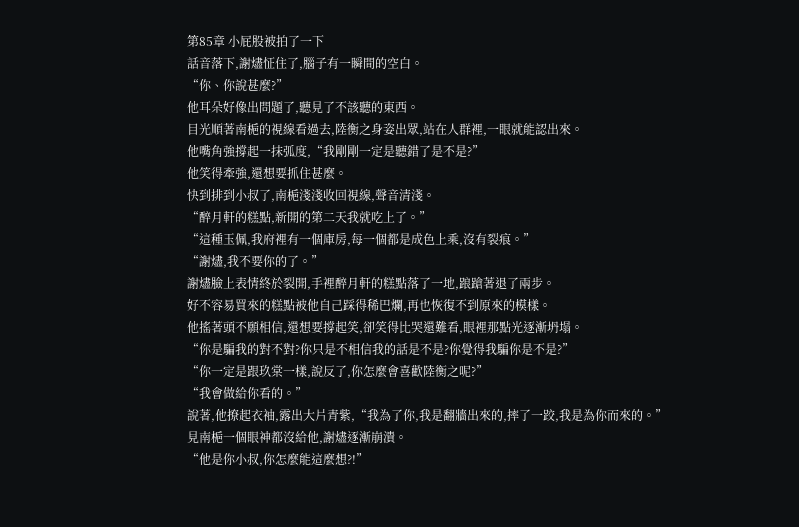第85章 小屁股被拍了一下
話音落下,謝燼怔住了,腦子有一瞬間的空白。
“你、你說甚麼?”
他耳朵好像出問題了,聽見了不該聽的東西。
目光順著南梔的視線看過去,陸衡之身姿出眾,站在人群裡,一眼就能認出來。
他嘴角強撐起一抹弧度,“我剛剛一定是聽錯了是不是?”
他笑得牽強,還想要抓住甚麼。
快到排到小叔了,南梔淺淺收回視線,聲音清淺。
“醉月軒的糕點,新開的第二天我就吃上了。”
“這種玉佩,我府裡有一個庫房,每一個都是成色上乘,沒有裂痕。”
“謝燼,我不要你的了。”
謝燼臉上表情終於裂開,手裡醉月軒的糕點落了一地,踉蹌著退了兩步。
好不容易買來的糕點被他自己踩得稀巴爛,再也恢復不到原來的模樣。
他搖著頭不願相信,還想要撐起笑,卻笑得比哭還難看,眼裡那點光逐漸坍塌。
“你是騙我的對不對?你只是不相信我的話是不是?你覺得我騙你是不是?”
“你一定是跟玖棠一樣,說反了,你怎麼會喜歡陸衡之呢?”
“我會做給你看的。”
說著,他撩起衣袖,露出大片青紫,“我為了你,我是翻牆出來的,摔了一跤,我是為你而來的。”
見南梔一個眼神都沒給他,謝燼逐漸崩潰。
“他是你小叔,你怎麼能這麼想?!”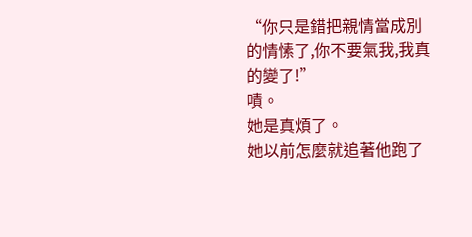“你只是錯把親情當成別的情愫了,你不要氣我,我真的變了!”
嘖。
她是真煩了。
她以前怎麼就追著他跑了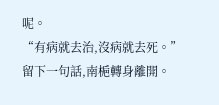呢。
“有病就去治,沒病就去死。”
留下一句話,南梔轉身離開。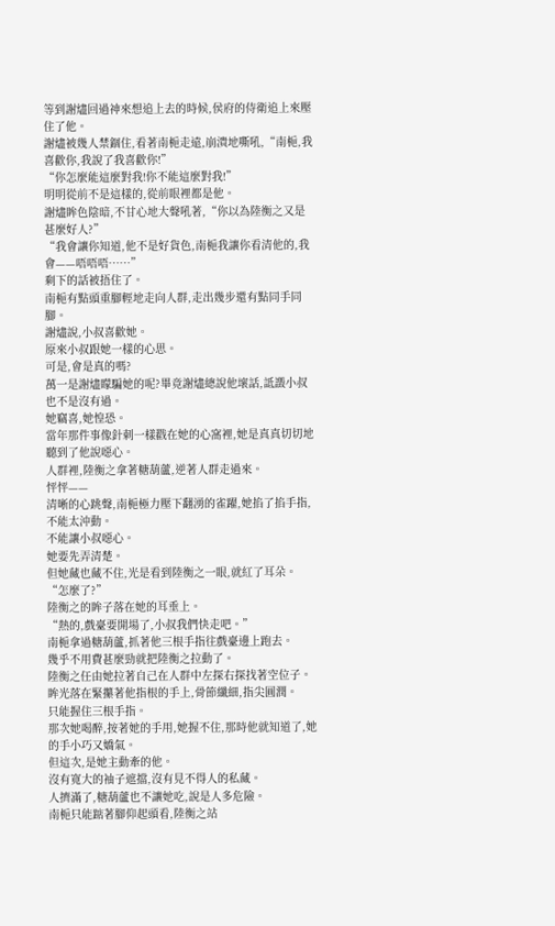等到謝燼回過神來想追上去的時候,侯府的侍衛追上來壓住了他。
謝燼被幾人禁錮住,看著南梔走遠,崩潰地嘶吼,“南梔,我喜歡你,我說了我喜歡你!”
“你怎麼能這麼對我!你不能這麼對我!”
明明從前不是這樣的,從前眼裡都是他。
謝燼眸色陰暗,不甘心地大聲吼著,“你以為陸衡之又是甚麼好人?”
“我會讓你知道,他不是好貨色,南梔我讓你看清他的,我會——唔唔唔……”
剩下的話被捂住了。
南梔有點頭重腳輕地走向人群,走出幾步還有點同手同腳。
謝燼說,小叔喜歡她。
原來小叔跟她一樣的心思。
可是,會是真的嗎?
萬一是謝燼矇騙她的呢?畢竟謝燼總說他壞話,詆譭小叔也不是沒有過。
她竊喜,她惶恐。
當年那件事像針刺一樣戳在她的心窩裡,她是真真切切地聽到了他說噁心。
人群裡,陸衡之拿著糖葫蘆,逆著人群走過來。
怦怦——
清晰的心跳聲,南梔極力壓下翻湧的雀躍,她掐了掐手指,不能太沖動。
不能讓小叔噁心。
她要先弄清楚。
但她藏也藏不住,光是看到陸衡之一眼,就紅了耳朵。
“怎麼了?”
陸衡之的眸子落在她的耳垂上。
“熱的,戲臺要開場了,小叔我們快走吧。”
南梔拿過糖葫蘆,抓著他三根手指往戲臺邊上跑去。
幾乎不用費甚麼勁就把陸衡之拉動了。
陸衡之任由她拉著自己在人群中左探右探找著空位子。
眸光落在緊攥著他指根的手上,骨節纖細,指尖圓潤。
只能握住三根手指。
那次她喝醉,按著她的手用,她握不住,那時他就知道了,她的手小巧又嬌氣。
但這次,是她主動牽的他。
沒有寬大的袖子遮擋,沒有見不得人的私藏。
人擠滿了,糖葫蘆也不讓她吃,說是人多危險。
南梔只能踮著腳仰起頭看,陸衡之站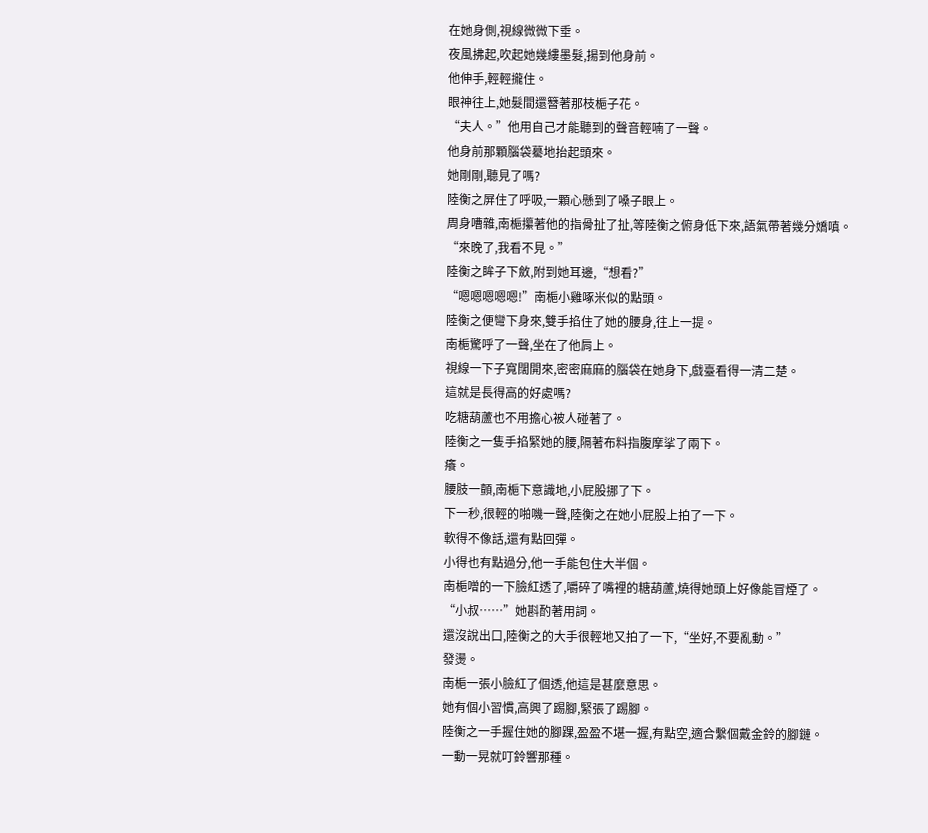在她身側,視線微微下垂。
夜風拂起,吹起她幾縷墨髮,揚到他身前。
他伸手,輕輕攏住。
眼神往上,她髮間還簪著那枝梔子花。
“夫人。”他用自己才能聽到的聲音輕喃了一聲。
他身前那顆腦袋驀地抬起頭來。
她剛剛,聽見了嗎?
陸衡之屏住了呼吸,一顆心懸到了嗓子眼上。
周身嘈雜,南梔攥著他的指骨扯了扯,等陸衡之俯身低下來,語氣帶著幾分嬌嗔。
“來晚了,我看不見。”
陸衡之眸子下斂,附到她耳邊,“想看?”
“嗯嗯嗯嗯嗯!”南梔小雞啄米似的點頭。
陸衡之便彎下身來,雙手掐住了她的腰身,往上一提。
南梔驚呼了一聲,坐在了他肩上。
視線一下子寬闊開來,密密麻麻的腦袋在她身下,戲臺看得一清二楚。
這就是長得高的好處嗎?
吃糖葫蘆也不用擔心被人碰著了。
陸衡之一隻手掐緊她的腰,隔著布料指腹摩挲了兩下。
癢。
腰肢一顫,南梔下意識地,小屁股挪了下。
下一秒,很輕的啪嘰一聲,陸衡之在她小屁股上拍了一下。
軟得不像話,還有點回彈。
小得也有點過分,他一手能包住大半個。
南梔噌的一下臉紅透了,嚼碎了嘴裡的糖葫蘆,燒得她頭上好像能冒煙了。
“小叔……”她斟酌著用詞。
還沒說出口,陸衡之的大手很輕地又拍了一下,“坐好,不要亂動。”
發燙。
南梔一張小臉紅了個透,他這是甚麼意思。
她有個小習慣,高興了踢腳,緊張了踢腳。
陸衡之一手握住她的腳踝,盈盈不堪一握,有點空,適合繫個戴金鈴的腳鏈。
一動一晃就叮鈴響那種。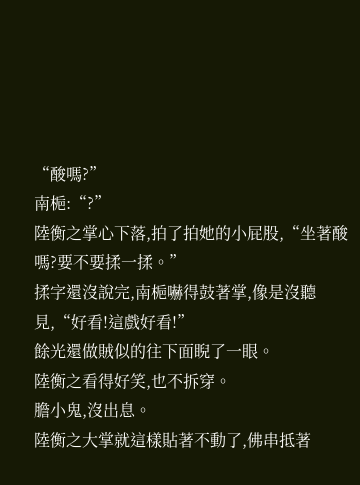“酸嗎?”
南梔:“?”
陸衡之掌心下落,拍了拍她的小屁股,“坐著酸嗎?要不要揉一揉。”
揉字還沒說完,南梔嚇得鼓著掌,像是沒聽見,“好看!這戲好看!”
餘光還做賊似的往下面睨了一眼。
陸衡之看得好笑,也不拆穿。
膽小鬼,沒出息。
陸衡之大掌就這樣貼著不動了,佛串抵著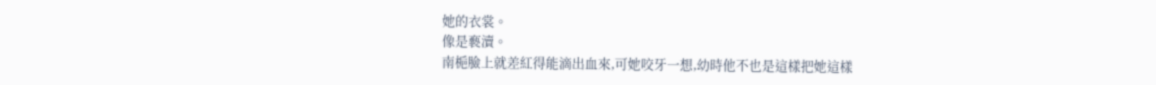她的衣裳。
像是褻瀆。
南梔臉上就差紅得能滴出血來,可她咬牙一想,幼時他不也是這樣把她這樣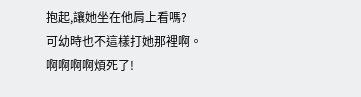抱起,讓她坐在他肩上看嗎?
可幼時也不這樣打她那裡啊。
啊啊啊啊煩死了!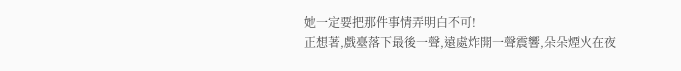她一定要把那件事情弄明白不可!
正想著,戲臺落下最後一聲,遠處炸開一聲震響,朵朵煙火在夜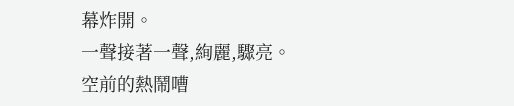幕炸開。
一聲接著一聲,絢麗,驟亮。
空前的熱鬧嘈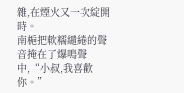雜,在煙火又一次綻開時。
南梔把軟糯繾綣的聲音掩在了爆鳴聲中,“小叔,我喜歡你。”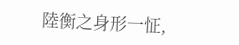陸衡之身形一怔,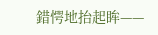錯愕地抬起眸——